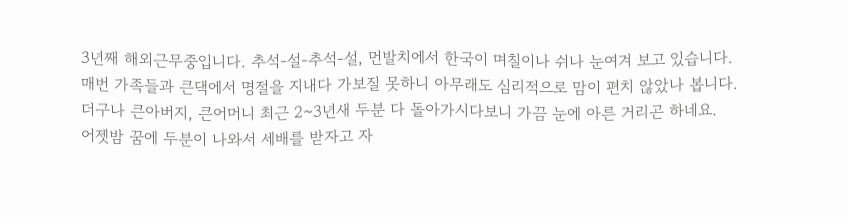3년째 해외근무중입니다. 추석-설-추석-설, 먼발치에서 한국이 며칠이나 쉬나 눈여겨 보고 있습니다.
매번 가족들과 큰댁에서 명절을 지내다 가보질 못하니 아무래도 심리적으로 맘이 편치 않았나 봅니다.
더구나 큰아버지, 큰어머니 최근 2~3년새 두분 다 돌아가시다보니 가끔 눈에 아른 거리곤 하네요.
어젯밤 꿈에 두분이 나와서 세배를 받자고 자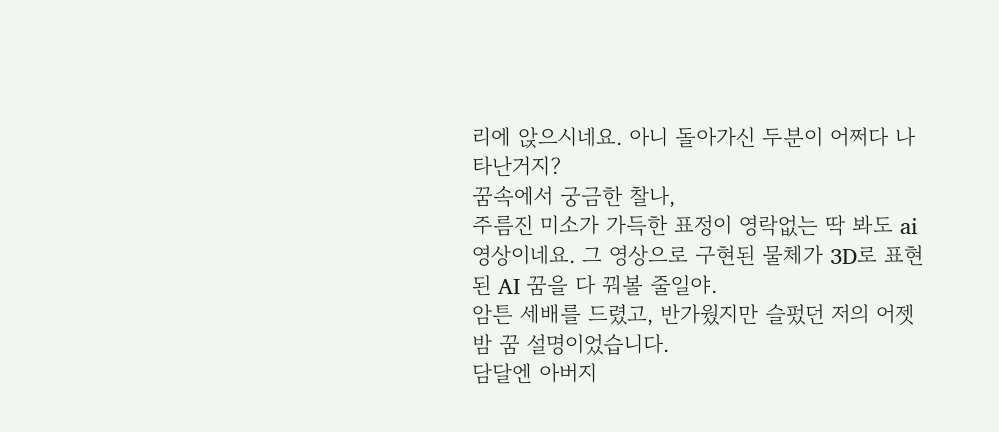리에 앉으시네요. 아니 돌아가신 두분이 어쩌다 나타난거지?
꿈속에서 궁금한 찰나,
주름진 미소가 가득한 표정이 영락없는 딱 봐도 ai 영상이네요. 그 영상으로 구현된 물체가 3D로 표현된 AI 꿈을 다 꿔볼 줄일야.
암튼 세배를 드렸고, 반가웠지만 슬펐던 저의 어젯밤 꿈 설명이었습니다.
담달엔 아버지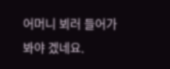어머니 뵈러 들어가봐야 겠네요.